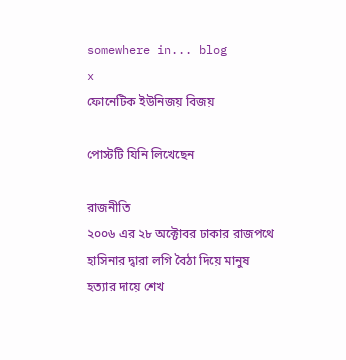somewhere in... blog
x
ফোনেটিক ইউনিজয় বিজয়

পোস্টটি যিনি লিখেছেন

রাজনীতি
২০০৬ এর ২৮ অক্টোবর ঢাকার রাজপথে হাসিনার দ্বারা লগি বৈঠা দিয়ে মানুষ হত্যার দায়ে শেখ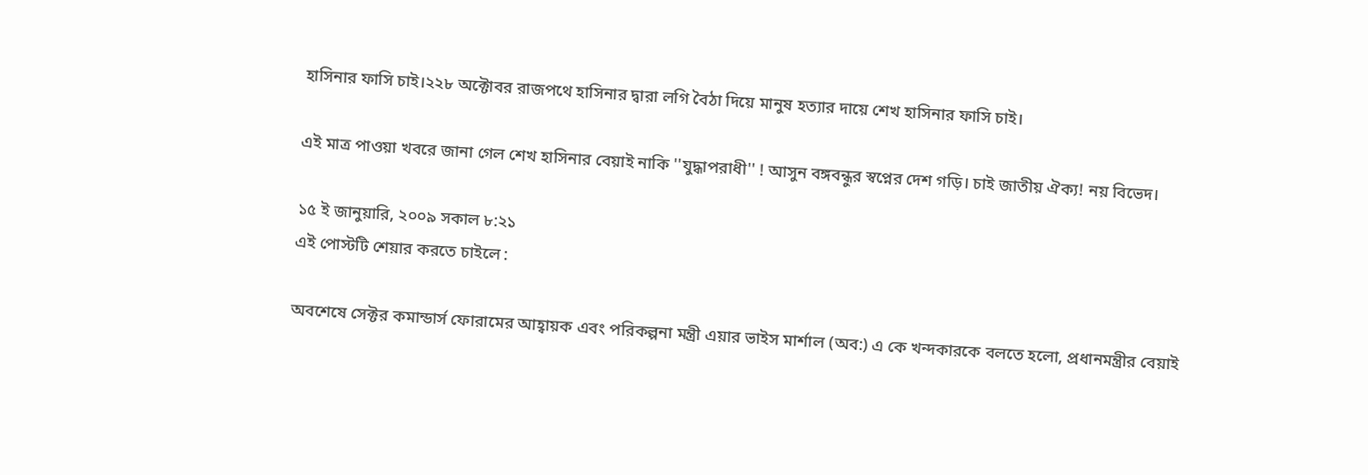হাসিনার ফাসি চাই।২২৮ অক্টোবর রাজপথে হাসিনার দ্বারা লগি বৈঠা দিয়ে মানুষ হত্যার দায়ে শেখ হাসিনার ফাসি চাই।

এই মাত্র পাওয়া খবরে জানা গেল শেখ হাসিনার বেয়াই নাকি ''যুদ্ধাপরাধী'' ! আসুন বঙ্গবন্ধুর স্বপ্নের দেশ গড়ি। চাই জাতীয় ঐক্য! নয় বিভেদ।

১৫ ই জানুয়ারি, ২০০৯ সকাল ৮:২১
এই পোস্টটি শেয়ার করতে চাইলে :

অবশেষে সেক্টর কমান্ডার্স ফোরামের আহ্বায়ক এবং পরিকল্পনা মন্ত্রী এয়ার ভাইস মার্শাল (অব:) এ কে খন্দকারকে বলতে হলো, প্রধানমন্ত্রীর বেয়াই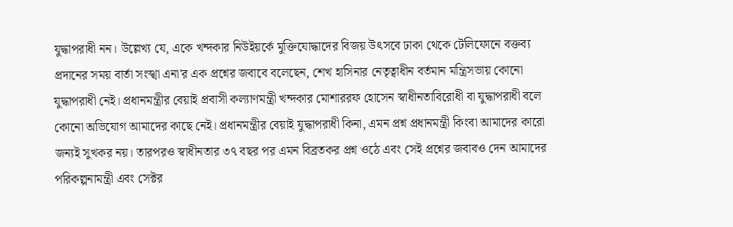যুদ্ধাপরাধী নন। উল্লেখ্য যে, একে খন্দকার নিউইয়র্কে মুক্তিযোদ্ধাদের বিজয় উৎসবে ঢাকা থেকে টেলিফোনে বক্তব্য প্রদানের সময় বার্তা সংস্খা এনা'র এক প্রশ্নের জবাবে বলেছেন, শেখ হাসিনার নেতৃত্বাধীন বর্তমান মন্ত্রিসভায় কোনো যুদ্ধাপরাধী নেই। প্রধানমন্ত্রীর বেয়াই প্রবাসী কল্যাণমন্ত্রী খন্দকার মোশাররফ হোসেন স্বাধীনতাবিরোধী বা যুদ্ধাপরাধী বলে কোনো অভিযোগ আমাদের কাছে নেই। প্রধানমন্ত্রীর বেয়াই যুদ্ধাপরাধী কিনা, এমন প্রশ্ন প্রধানমন্ত্রী কিংবা আমাদের কারো জন্যই সুখকর নয়। তারপরও স্বাধীনতার ৩৭ বছর পর এমন বিব্রতকর প্রশ্ন ওঠে এবং সেই প্রশ্নের জবাবও দেন আমাদের পরিকল্পনামন্ত্রী এবং সেক্টর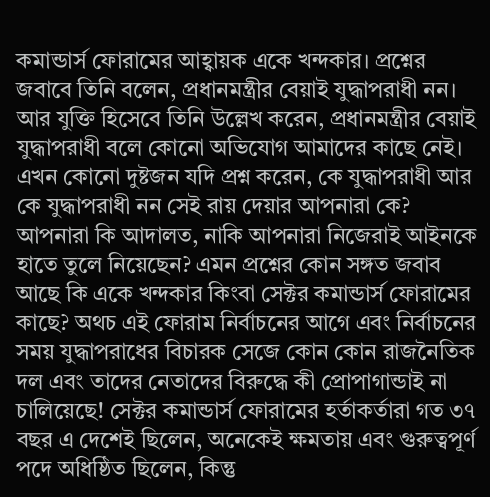কমান্ডার্স ফোরামের আহ্বায়ক একে খন্দকার। প্রশ্নের জবাবে তিনি বলেন, প্রধানমন্ত্রীর বেয়াই যুদ্ধাপরাধী নন। আর যুক্তি হিসেবে তিনি উল্লেখ করেন, প্রধানমন্ত্রীর বেয়াই যুদ্ধাপরাধী বলে কোনো অভিযোগ আমাদের কাছে নেই। এখন কোনো দুষ্টজন যদি প্রশ্ন করেন, কে যুদ্ধাপরাধী আর কে যুদ্ধাপরাধী নন সেই রায় দেয়ার আপনারা কে? আপনারা কি আদালত, নাকি আপনারা নিজেরাই আইনকে হাতে তুলে নিয়েছেন? এমন প্রশ্নের কোন সঙ্গত জবাব আছে কি একে খন্দকার কিংবা সেক্টর কমান্ডার্স ফোরামের কাছে? অথচ এই ফোরাম নির্বাচনের আগে এবং নির্বাচনের সময় যুদ্ধাপরাধের বিচারক সেজে কোন কোন রাজনৈতিক দল এবং তাদের নেতাদের বিরুদ্ধে কী প্রোপাগান্ডাই না চালিয়েছে! সেক্টর কমান্ডার্স ফোরামের হর্তাকর্তারা গত ৩৭ বছর এ দেশেই ছিলেন, অনেকেই ক্ষমতায় এবং গুরুত্বপূর্ণ পদে অধিষ্ঠিত ছিলেন, কিন্তু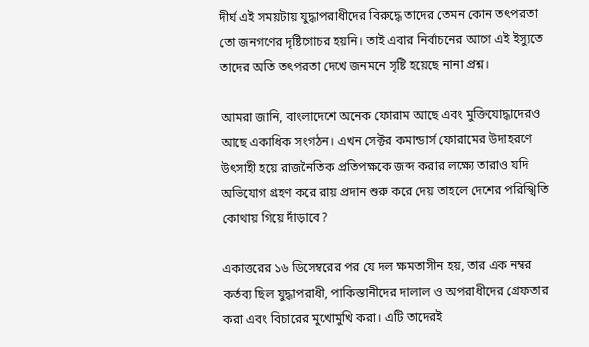দীর্ঘ এই সময়টায় যুদ্ধাপরাধীদের বিরুদ্ধে তাদের তেমন কোন তৎপরতা তো জনগণের দৃষ্টিগোচর হয়নি। তাই এবার নির্বাচনের আগে এই ইস্যুতে তাদের অতি তৎপরতা দেখে জনমনে সৃষ্টি হয়েছে নানা প্রশ্ন।

আমরা জানি, বাংলাদেশে অনেক ফোরাম আছে এবং মুক্তিযোদ্ধাদেরও আছে একাধিক সংগঠন। এখন সেক্টর কমান্ডার্স ফোরামের উদাহরণে উৎসাহী হয়ে রাজনৈতিক প্রতিপক্ষকে জব্দ করার লক্ষ্যে তারাও যদি অভিযোগ গ্রহণ করে রায় প্রদান শুরু করে দেয় তাহলে দেশের পরিস্খিতি কোথায় গিয়ে দাঁড়াবে?

একাত্তরের ১৬ ডিসেম্বরের পর যে দল ক্ষমতাসীন হয়, তার এক নম্বর কর্তব্য ছিল যুদ্ধাপরাধী, পাকিস্তানীদের দালাল ও অপরাধীদের গ্রেফতার করা এবং বিচারের মুখোমুখি করা। এটি তাদেরই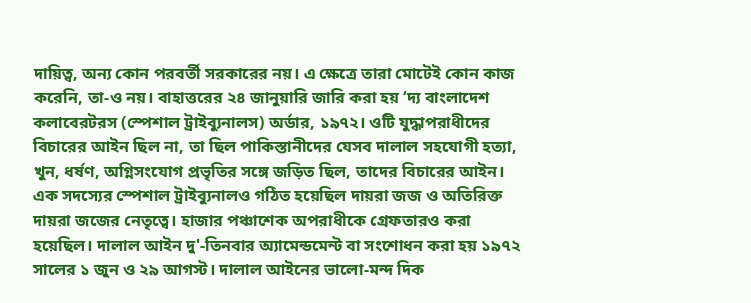দায়িত্ব, অন্য কোন পরবর্তী সরকারের নয়। এ ক্ষেত্রে তারা মোটেই কোন কাজ করেনি, তা-ও নয়। বাহাত্তরের ২৪ জানুয়ারি জারি করা হয় ‘দ্য বাংলাদেশ কলাবেরটরস (স্পেশাল ট্রাইব্যুনালস) অর্ডার, ১৯৭২। ওটি যুদ্ধাপরাধীদের বিচারের আইন ছিল না, তা ছিল পাকিস্তানীদের যেসব দালাল সহযোগী হত্যা, খুন, ধর্ষণ, অগ্নিসংযোগ প্রভৃতির সঙ্গে জড়িত ছিল, তাদের বিচারের আইন। এক সদস্যের স্পেশাল ট্রাইব্যুনালও গঠিত হয়েছিল দায়রা জজ ও অতিরিক্ত দায়রা জজের নেতৃত্বে। হাজার পঞ্চাশেক অপরাধীকে গ্রেফতারও করা হয়েছিল। দালাল আইন দু'-তিনবার অ্যামেন্ডমেন্ট বা সংশোধন করা হয় ১৯৭২ সালের ১ জুন ও ২৯ আগস্ট। দালাল আইনের ভালো-মন্দ দিক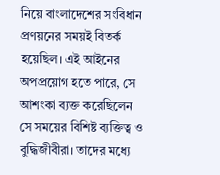নিয়ে বাংলাদেশের সংবিধান প্রণয়নের সময়ই বিতর্ক হয়েছিল। এই আইনের অপপ্রয়োগ হতে পারে, সে আশংকা ব্যক্ত করেছিলেন সে সময়ের বিশিষ্ট ব্যক্তিত্ব ও বুদ্ধিজীবীরা। তাদের মধ্যে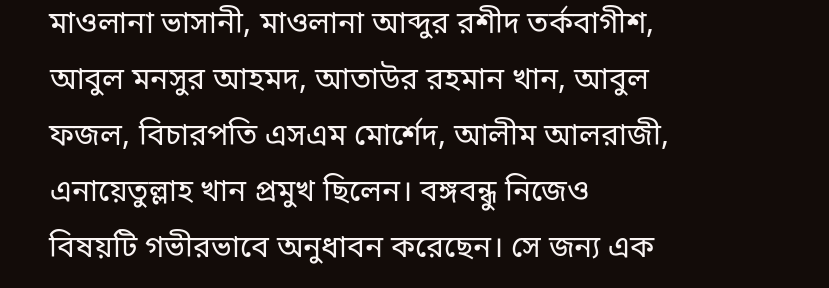মাওলানা ভাসানী, মাওলানা আব্দুর রশীদ তর্কবাগীশ, আবুল মনসুর আহমদ, আতাউর রহমান খান, আবুল ফজল, বিচারপতি এসএম মোর্শেদ, আলীম আলরাজী, এনায়েতুল্লাহ খান প্রমুখ ছিলেন। বঙ্গবন্ধু নিজেও বিষয়টি গভীরভাবে অনুধাবন করেছেন। সে জন্য এক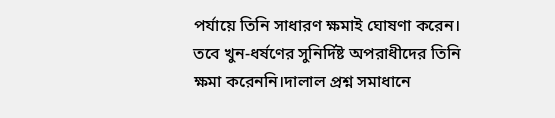পর্যায়ে তিনি সাধারণ ক্ষমাই ঘোষণা করেন। তবে খুন-ধর্ষণের সুনির্দিষ্ট অপরাধীদের তিনি ক্ষমা করেননি।দালাল প্রশ্ন সমাধানে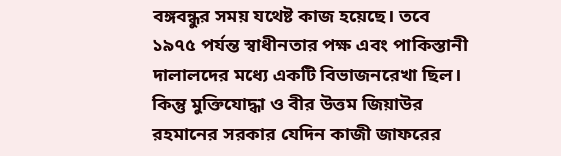বঙ্গবন্ধুর সময় যথেষ্ট কাজ হয়েছে। তবে ১৯৭৫ পর্যন্ত স্বাধীনতার পক্ষ এবং পাকিস্তানী দালালদের মধ্যে একটি বিভাজনরেখা ছিল। কিন্তু মুক্তিযোদ্ধা ও বীর উত্তম জিয়াউর রহমানের সরকার যেদিন কাজী জাফরের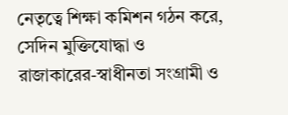নেতৃত্বে শিক্ষা কমিশন গঠন করে, সেদিন মুক্তিযোদ্ধা ও রাজাকারের-স্বাধীনতা সংগ্রামী ও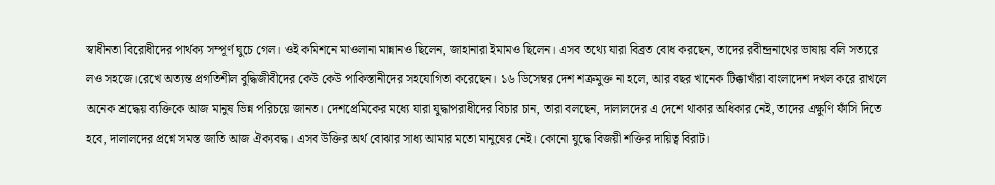স্বাধীনতা বিরোধীদের পার্থক্য সম্পূর্ণ ঘুচে গেল। ওই কমিশনে মাওলানা মান্নানও ছিলেন, জাহানারা ইমামও ছিলেন। এসব তথ্যে যারা বিব্রত বোধ করছেন, তাদের রবীন্দ্রনাথের ভাষায় বলি সত্যরে লও সহজে।রেখে অত্যন্ত প্রগতিশীল বুদ্ধিজীবীদের কেউ কেউ পাকিস্তানীদের সহযোগিতা করেছেন। ১৬ ডিসেম্বর দেশ শত্রুমুক্ত না হলে, আর বছর খানেক টিক্কাখাঁরা বাংলাদেশ দখল করে রাখলে অনেক শ্রদ্ধেয় ব্যক্তিকে আজ মানুষ ভিন্ন পরিচয়ে জানত। দেশপ্রেমিকের মধ্যে যারা যুদ্ধাপরাধীদের বিচার চান, তারা বলছেন, দালালদের এ দেশে থাকার অধিকার নেই, তাদের এক্ষুণি ফাঁসি দিতে হবে, দালালদের প্রশ্নে সমস্ত জাতি আজ ঐক্যবদ্ধ। এসব উক্তির অর্থ বোঝার সাধ্য আমার মতো মানুষের নেই। কোনো যুদ্ধে বিজয়ী শক্তির দায়িত্ব বিরাট।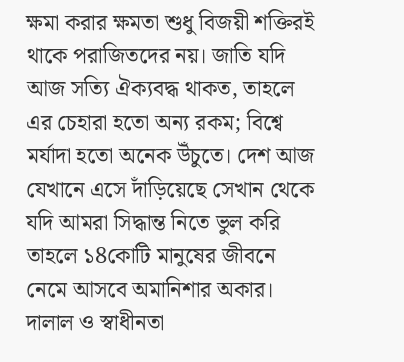ক্ষমা করার ক্ষমতা শুধু বিজয়ী শক্তিরই থাকে পরাজিতদের নয়। জাতি যদি আজ সত্যি ঐক্যবদ্ধ থাকত, তাহলে এর চেহারা হতো অন্য রকম; বিশ্বে মর্যাদা হতো অনেক উঁচুতে। দেশ আজ যেখানে এসে দাঁড়িয়েছে সেখান থেকে যদি আমরা সিদ্ধান্ত নিতে ভুল করি তাহলে ১8কোটি মানুষের জীবনে নেমে আসবে অমানিশার অকার। দালাল ও স্বাধীনতা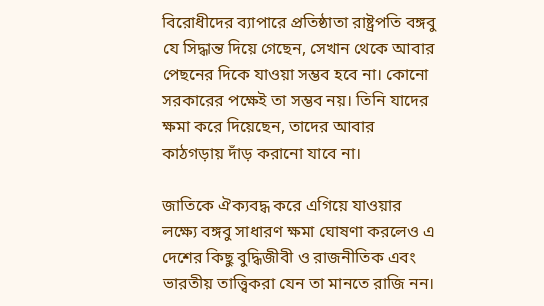বিরোধীদের ব্যাপারে প্রতিষ্ঠাতা রাষ্ট্রপতি বঙ্গবু যে সিদ্ধান্ত দিয়ে গেছেন, সেখান থেকে আবার পেছনের দিকে যাওয়া সম্ভব হবে না। কোনো সরকারের পক্ষেই তা সম্ভব নয়। তিনি যাদের ক্ষমা করে দিয়েছেন, তাদের আবার কাঠগড়ায় দাঁড় করানো যাবে না।

জাতিকে ঐক্যবদ্ধ করে এগিয়ে যাওয়ার লক্ষ্যে বঙ্গবু সাধারণ ক্ষমা ঘোষণা করলেও এ দেশের কিছু বুদ্ধিজীবী ও রাজনীতিক এবং ভারতীয় তাত্ত্বিকরা যেন তা মানতে রাজি নন।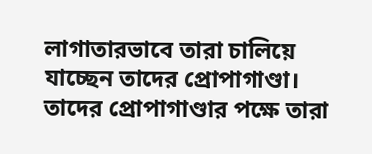লাগাতারভাবে তারা চালিয়ে যাচ্ছেন তাদের প্রোপাগাণ্ডা। তাদের প্রোপাগাণ্ডার পক্ষে তারা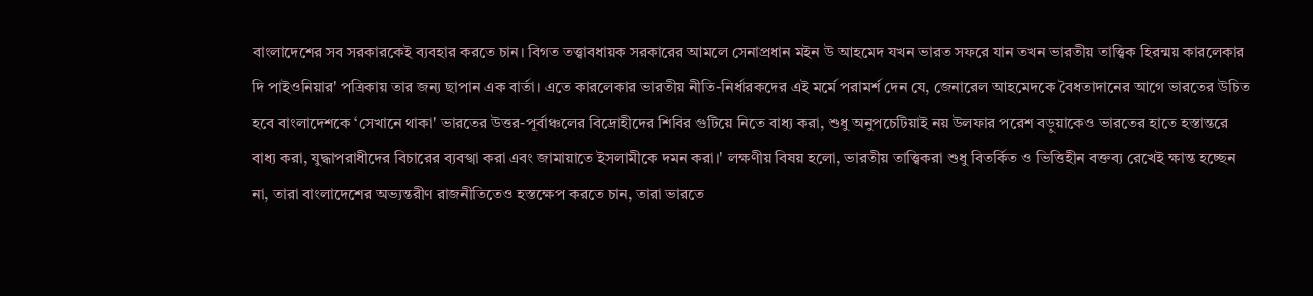বাংলাদেশের সব সরকারকেই ব্যবহার করতে চান। বিগত তত্ত্বাবধায়ক সরকারের আমলে সেনাপ্রধান মইন উ আহমেদ যখন ভারত সফরে যান তখন ভারতীয় তাত্ত্বিক হিরন্ময় কারলেকার দি পাইওনিয়ার' পত্রিকায় তার জন্য ছাপান এক বার্তা। এতে কারলেকার ভারতীয় নীতি-নির্ধারকদের এই মর্মে পরামর্শ দেন যে, জেনারেল আহমেদকে বৈধতাদানের আগে ভারতের উচিত হবে বাংলাদেশকে ‘সেখানে থাকা' ভারতের উত্তর-পূর্বাঞ্চলের বিদ্রোহীদের শিবির গুটিয়ে নিতে বাধ্য করা, শুধু অনুপচেটিয়াই নয় উলফার পরেশ বড়ুয়াকেও ভারতের হাতে হস্তান্তরে বাধ্য করা, যুদ্ধাপরাধীদের বিচারের ব্যবস্খা করা এবং জামায়াতে ইসলামীকে দমন করা।' লক্ষণীয় বিষয় হলো, ভারতীয় তাত্ত্বিকরা শুধু বিতর্কিত ও ভিত্তিহীন বক্তব্য রেখেই ক্ষান্ত হচ্ছেন না, তারা বাংলাদেশের অভ্যন্তরীণ রাজনীতিতেও হস্তক্ষেপ করতে চান, তারা ভারতে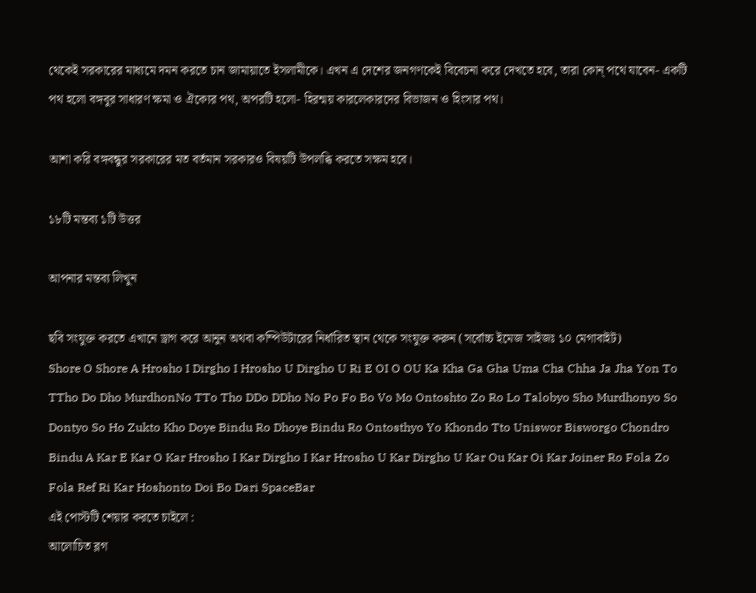থেকেই সরকারের মাধ্যমে দমন করতে চান জামায়াতে ইসলামীকে। এখন এ দেশের জনগণকেই বিবেচনা করে দেখতে হবে, তারা কোন্ পথে যাবেন- একটি পথ হলো বঙ্গবুর সাধারণ ক্ষমা ও ঐক্যের পথ, অপরটি হলো- হিরন্ময় কারলেকারদের বিভাজন ও হিংসার পথ।

আশা করি বঙ্গবন্ধুর সরকারের মত বর্তমান সরকারও বিষয়টি উপলব্ধি করতে সক্ষম হবে।

১৮টি মন্তব্য ১টি উত্তর

আপনার মন্তব্য লিখুন

ছবি সংযুক্ত করতে এখানে ড্রাগ করে আনুন অথবা কম্পিউটারের নির্ধারিত স্থান থেকে সংযুক্ত করুন (সর্বোচ্চ ইমেজ সাইজঃ ১০ মেগাবাইট)
Shore O Shore A Hrosho I Dirgho I Hrosho U Dirgho U Ri E OI O OU Ka Kha Ga Gha Uma Cha Chha Ja Jha Yon To TTho Do Dho MurdhonNo TTo Tho DDo DDho No Po Fo Bo Vo Mo Ontoshto Zo Ro Lo Talobyo Sho Murdhonyo So Dontyo So Ho Zukto Kho Doye Bindu Ro Dhoye Bindu Ro Ontosthyo Yo Khondo Tto Uniswor Bisworgo Chondro Bindu A Kar E Kar O Kar Hrosho I Kar Dirgho I Kar Hrosho U Kar Dirgho U Kar Ou Kar Oi Kar Joiner Ro Fola Zo Fola Ref Ri Kar Hoshonto Doi Bo Dari SpaceBar
এই পোস্টটি শেয়ার করতে চাইলে :
আলোচিত ব্লগ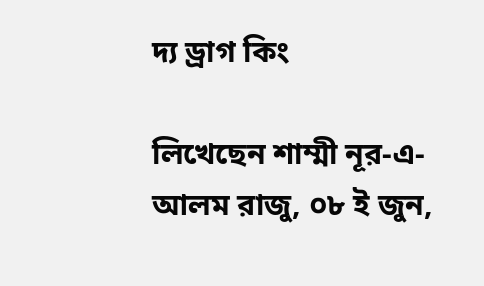দ্য ড্রাগ কিং

লিখেছেন শাম্মী নূর-এ-আলম রাজু, ০৮ ই জুন,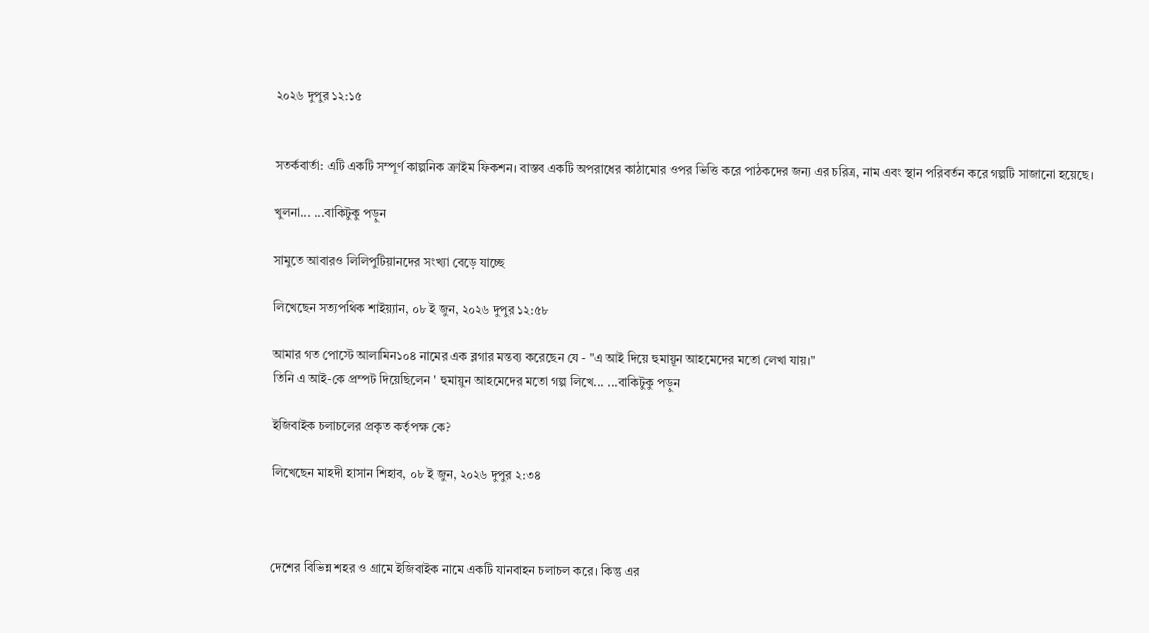২০২৬ দুপুর ১২:১৫


সতর্কবার্তা: এটি একটি সম্পূর্ণ কাল্পনিক ক্রাইম ফিকশন। বাস্তব একটি অপরাধের কাঠামোর ওপর ভিত্তি করে পাঠকদের জন্য এর চরিত্র, নাম এবং স্থান পরিবর্তন করে গল্পটি সাজানো হয়েছে।

খুলনা... ...বাকিটুকু পড়ুন

সামুতে আবারও লিলিপুটিয়ানদের সংখ্যা বেড়ে যাচ্ছে

লিখেছেন সত্যপথিক শাইয়্যান, ০৮ ই জুন, ২০২৬ দুপুর ১২:৫৮

আমার গত পোস্টে আলামিন১০৪ নামের এক ব্লগার মন্তব্য করেছেন যে - "এ আই দিয়ে হুমায়ূন আহমেদের মতো লেখা যায়।"
তিনি এ আই-কে প্রম্পট দিয়েছিলেন ' হুমায়ুন আহমেদের মতো গল্প লিখে... ...বাকিটুকু পড়ুন

ইজিবাইক চলাচলের প্রকৃত কর্তৃপক্ষ কে?

লিখেছেন মাহদী হাসান শিহাব, ০৮ ই জুন, ২০২৬ দুপুর ২:৩৪



দেশের বিভিন্ন শহর ও গ্রামে ইজিবাইক নামে একটি যানবাহন চলাচল করে। কিন্তু এর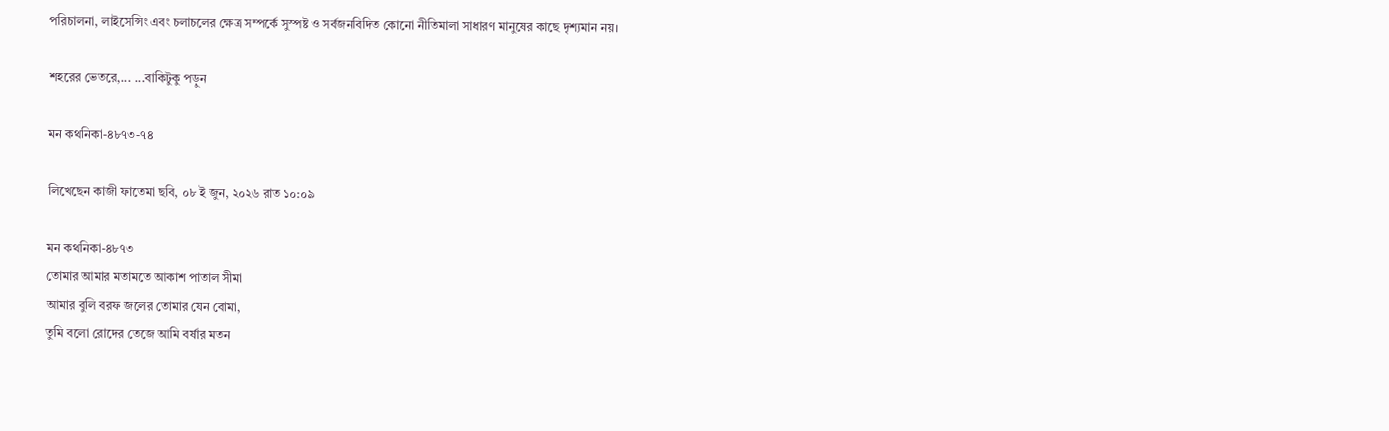পরিচালনা, লাইসেন্সিং এবং চলাচলের ক্ষেত্র সম্পর্কে সুস্পষ্ট ও সর্বজনবিদিত কোনো নীতিমালা সাধারণ মানুষের কাছে দৃশ্যমান নয়।

শহরের ভেতরে,... ...বাকিটুকু পড়ুন

মন কথনিকা-৪৮৭৩-৭৪

লিখেছেন কাজী ফাতেমা ছবি, ০৮ ই জুন, ২০২৬ রাত ১০:০৯

মন কথনিকা-৪৮৭৩
তোমার আমার মতামতে আকাশ পাতাল সীমা
আমার বুলি বরফ জলের তোমার যেন বোমা,
তুমি বলো রোদের তেজে আমি বর্ষার মতন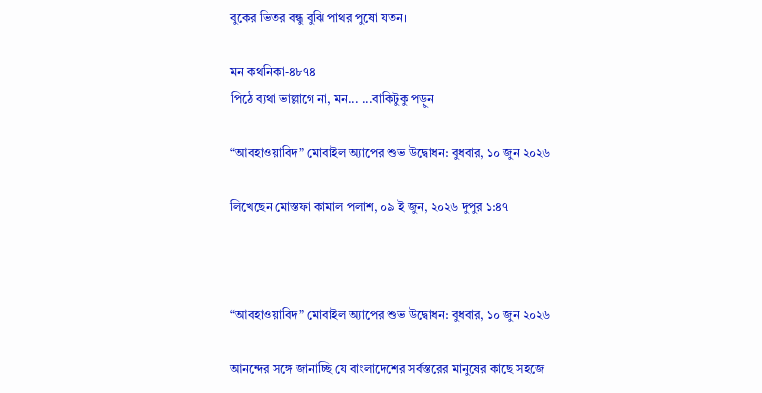বুকের ভিতর বন্ধু বুঝি পাথর পুষো যতন।

মন কথনিকা-৪৮৭৪
পিঠে ব্যথা ভাল্লাগে না, মন... ...বাকিটুকু পড়ুন

“আবহাওয়াবিদ” মোবাইল অ্যাপের শুভ উদ্বোধন: বুধবার, ১০ জুন ২০২৬

লিখেছেন মোস্তফা কামাল পলাশ, ০৯ ই জুন, ২০২৬ দুপুর ১:৪৭



“আবহাওয়াবিদ” মোবাইল অ্যাপের শুভ উদ্বোধন: বুধবার, ১০ জুন ২০২৬

আনন্দের সঙ্গে জানাচ্ছি যে বাংলাদেশের সর্বস্তরের মানুষের কাছে সহজে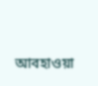আবহাওয়া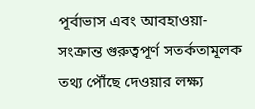পূর্বাভাস এবং আবহাওয়া-সংক্রান্ত গুরুত্বপূর্ণ সতর্কতামূলক তথ্য পৌঁছে দেওয়ার লক্ষ্য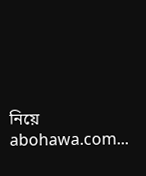নিয়ে abohawa.com...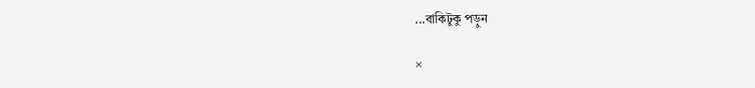...বাকিটুকু পড়ুন

×